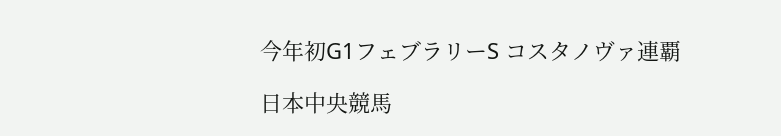今年初G1フェブラリーS コスタノヴァ連覇

日本中央競馬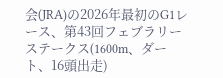会(JRA)の2026年最初のG1レース、第43回フェブラリーステークス(1600m、ダート、16頭出走)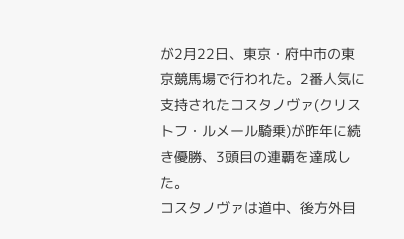が2月22日、東京・府中市の東京競馬場で行われた。2番人気に支持されたコスタノヴァ(クリストフ・ルメール騎乗)が昨年に続き優勝、3頭目の連覇を達成した。
コスタノヴァは道中、後方外目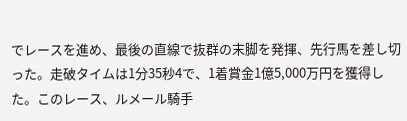でレースを進め、最後の直線で抜群の末脚を発揮、先行馬を差し切った。走破タイムは1分35秒4で、1着賞金1億5,000万円を獲得した。このレース、ルメール騎手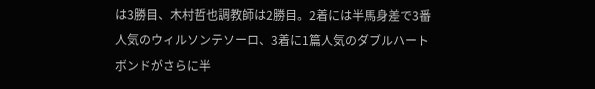は3勝目、木村哲也調教師は2勝目。2着には半馬身差で3番人気のウィルソンテソーロ、3着に1篇人気のダブルハートボンドがさらに半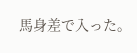馬身差で入った。